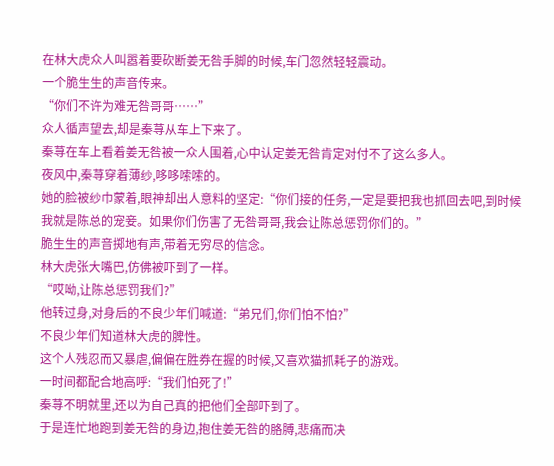在林大虎众人叫嚣着要砍断姜无咎手脚的时候,车门忽然轻轻震动。
一个脆生生的声音传来。
“你们不许为难无咎哥哥……”
众人循声望去,却是秦荨从车上下来了。
秦荨在车上看着姜无咎被一众人围着,心中认定姜无咎肯定对付不了这么多人。
夜风中,秦荨穿着薄纱,哆哆嗦嗦的。
她的脸被纱巾蒙着,眼神却出人意料的坚定:“你们接的任务,一定是要把我也抓回去吧,到时候我就是陈总的宠妾。如果你们伤害了无咎哥哥,我会让陈总惩罚你们的。”
脆生生的声音掷地有声,带着无穷尽的信念。
林大虎张大嘴巴,仿佛被吓到了一样。
“哎呦,让陈总惩罚我们?”
他转过身,对身后的不良少年们喊道:“弟兄们,你们怕不怕?”
不良少年们知道林大虎的脾性。
这个人残忍而又暴虐,偏偏在胜券在握的时候,又喜欢猫抓耗子的游戏。
一时间都配合地高呼:“我们怕死了!”
秦荨不明就里,还以为自己真的把他们全部吓到了。
于是连忙地跑到姜无咎的身边,抱住姜无咎的胳膊,悲痛而决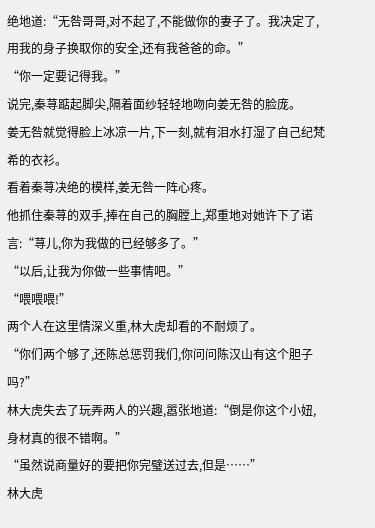绝地道:“无咎哥哥,对不起了,不能做你的妻子了。我决定了,用我的身子换取你的安全,还有我爸爸的命。”
“你一定要记得我。”
说完,秦荨踮起脚尖,隔着面纱轻轻地吻向姜无咎的脸庞。
姜无咎就觉得脸上冰凉一片,下一刻,就有泪水打湿了自己纪梵希的衣衫。
看着秦荨决绝的模样,姜无咎一阵心疼。
他抓住秦荨的双手,捧在自己的胸膛上,郑重地对她许下了诺言:“荨儿,你为我做的已经够多了。”
“以后,让我为你做一些事情吧。”
“喂喂喂!”
两个人在这里情深义重,林大虎却看的不耐烦了。
“你们两个够了,还陈总惩罚我们,你问问陈汉山有这个胆子吗?”
林大虎失去了玩弄两人的兴趣,嚣张地道:“倒是你这个小妞,身材真的很不错啊。”
“虽然说商量好的要把你完璧送过去,但是……”
林大虎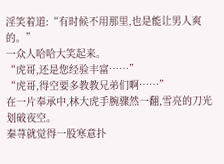淫笑着道:“有时候不用那里,也是能让男人爽的。”
一众人哈哈大笑起来。
“虎哥,还是您经验丰富……”
“虎哥,得空要多教教兄弟们啊……”
在一片奉承中,林大虎手腕骤然一翻,雪亮的刀光划破夜空。
秦荨就觉得一股寒意扑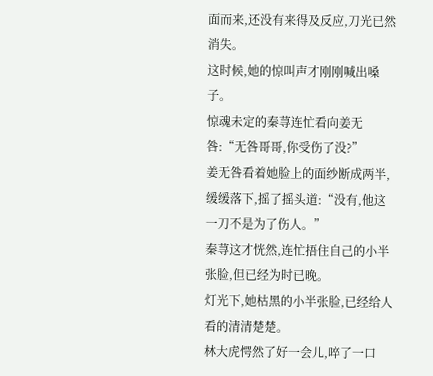面而来,还没有来得及反应,刀光已然消失。
这时候,她的惊叫声才刚刚喊出嗓子。
惊魂未定的秦荨连忙看向姜无咎:“无咎哥哥,你受伤了没?”
姜无咎看着她脸上的面纱断成两半,缓缓落下,摇了摇头道:“没有,他这一刀不是为了伤人。”
秦荨这才恍然,连忙捂住自己的小半张脸,但已经为时已晚。
灯光下,她枯黑的小半张脸,已经给人看的清清楚楚。
林大虎愕然了好一会儿,啐了一口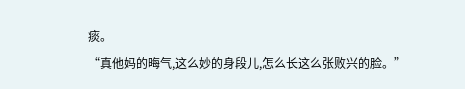痰。
“真他妈的晦气,这么妙的身段儿,怎么长这么张败兴的脸。”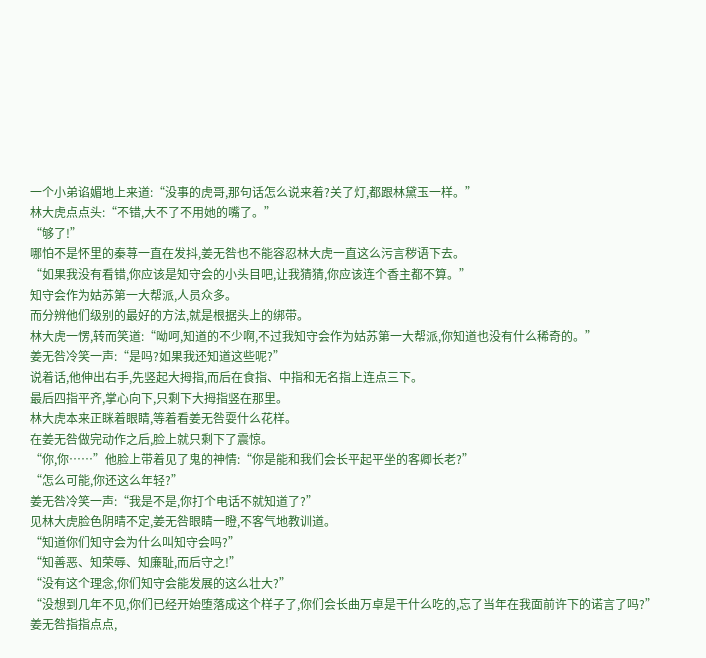一个小弟谄媚地上来道:“没事的虎哥,那句话怎么说来着?关了灯,都跟林黛玉一样。”
林大虎点点头:“不错,大不了不用她的嘴了。”
“够了!”
哪怕不是怀里的秦荨一直在发抖,姜无咎也不能容忍林大虎一直这么污言秽语下去。
“如果我没有看错,你应该是知守会的小头目吧,让我猜猜,你应该连个香主都不算。”
知守会作为姑苏第一大帮派,人员众多。
而分辨他们级别的最好的方法,就是根据头上的绑带。
林大虎一愣,转而笑道:“呦呵,知道的不少啊,不过我知守会作为姑苏第一大帮派,你知道也没有什么稀奇的。”
姜无咎冷笑一声:“是吗?如果我还知道这些呢?”
说着话,他伸出右手,先竖起大拇指,而后在食指、中指和无名指上连点三下。
最后四指平齐,掌心向下,只剩下大拇指竖在那里。
林大虎本来正眯着眼睛,等着看姜无咎耍什么花样。
在姜无咎做完动作之后,脸上就只剩下了震惊。
“你,你……”他脸上带着见了鬼的神情:“你是能和我们会长平起平坐的客卿长老?”
“怎么可能,你还这么年轻?”
姜无咎冷笑一声:“我是不是,你打个电话不就知道了?”
见林大虎脸色阴晴不定,姜无咎眼睛一瞪,不客气地教训道。
“知道你们知守会为什么叫知守会吗?”
“知善恶、知荣辱、知廉耻,而后守之!”
“没有这个理念,你们知守会能发展的这么壮大?”
“没想到几年不见,你们已经开始堕落成这个样子了,你们会长曲万卓是干什么吃的,忘了当年在我面前许下的诺言了吗?”
姜无咎指指点点,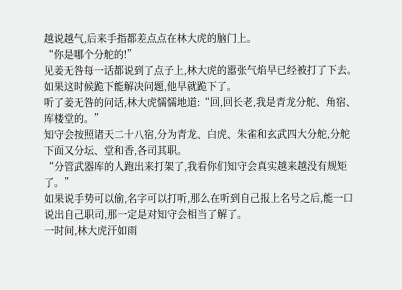越说越气,后来手指都差点点在林大虎的脑门上。
“你是哪个分舵的!”
见姜无咎每一话都说到了点子上,林大虎的嚣张气焰早已经被打了下去。
如果这时候跪下能解决问题,他早就跪下了。
听了姜无咎的问话,林大虎懦懦地道:“回,回长老,我是青龙分舵、角宿、库楼堂的。”
知守会按照诸天二十八宿,分为青龙、白虎、朱雀和玄武四大分舵,分舵下面又分坛、堂和香,各司其职。
“分管武器库的人跑出来打架了,我看你们知守会真实越来越没有规矩了。”
如果说手势可以偷,名字可以打听,那么在听到自己报上名号之后,能一口说出自己职司,那一定是对知守会相当了解了。
一时间,林大虎汗如雨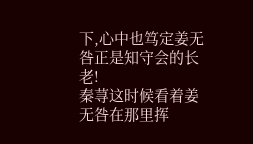下,心中也笃定姜无咎正是知守会的长老!
秦荨这时候看着姜无咎在那里挥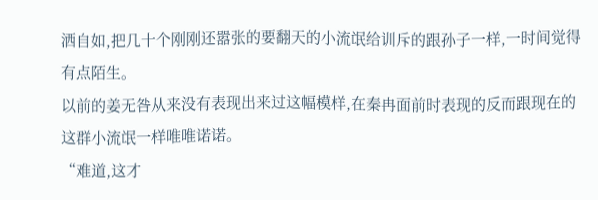洒自如,把几十个刚刚还嚣张的要翻天的小流氓给训斥的跟孙子一样,一时间觉得有点陌生。
以前的姜无咎从来没有表现出来过这幅模样,在秦冉面前时表现的反而跟现在的这群小流氓一样唯唯诺诺。
“难道,这才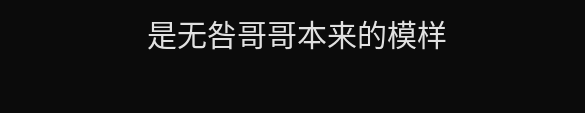是无咎哥哥本来的模样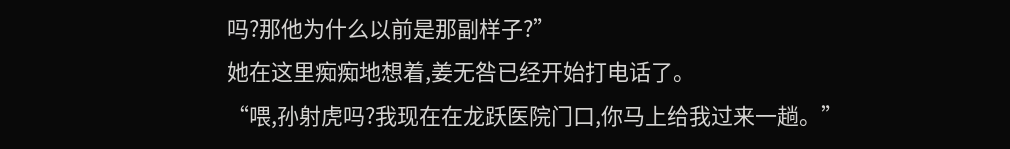吗?那他为什么以前是那副样子?”
她在这里痴痴地想着,姜无咎已经开始打电话了。
“喂,孙射虎吗?我现在在龙跃医院门口,你马上给我过来一趟。”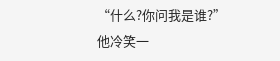“什么?你问我是谁?”
他冷笑一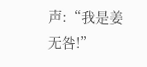声:“我是姜无咎!”